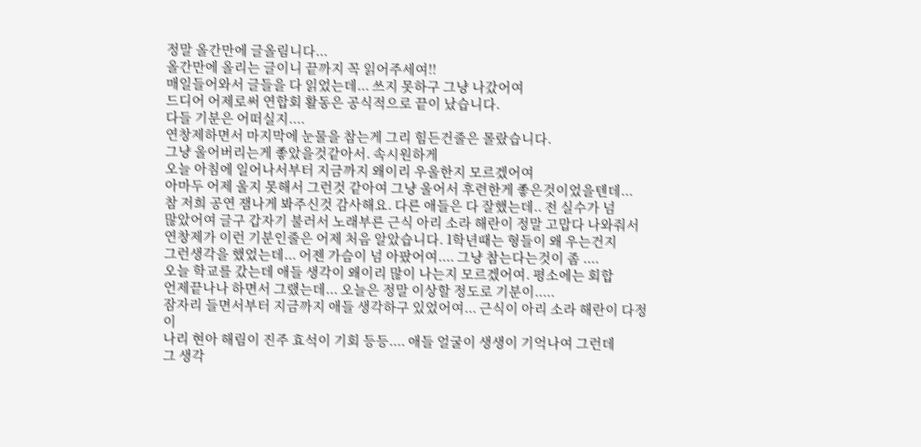정말 올간만에 글올림니다...
올간만에 올리는 글이니 끝까지 꼭 읽어주세여!!
매일들어와서 글들을 다 읽었는데... 쓰지 못하구 그냥 나갔어여
드디어 어제로써 연합회 활동은 공식적으로 끝이 났습니다.
다들 기분은 어떠실지....
연창제하면서 마지막에 눈물을 참는게 그리 힘든건줄은 몰랐습니다.
그냥 울어버리는게 좋았을것같아서. 속시원하게
오늘 아침에 일어나서부터 지금까지 왜이리 우울한지 모르겠어여
아마두 어제 울지 못해서 그런것 같아여 그냥 울어서 후련한게 좋은것이었을텐데...
참 저희 공연 잼나게 봐주신것 감사해요. 다른 애들은 다 잘했는데.. 전 실수가 넘
많았어여 글구 갑자기 불러서 노래부른 근식 아리 소라 해란이 정말 고맙다 나와줘서
연창제가 이런 기분인줄은 어제 처음 알았습니다. 1학년때는 형들이 왜 우는건지
그런생각을 했었는데... 어젠 가슴이 넘 아팠어여.... 그냥 참는다는것이 좀 ....
오늘 학교를 갔는데 애들 생각이 왜이리 많이 나는지 모르겠어여. 평소에는 회합
언제끝나나 하면서 그랬는데... 오늘은 정말 이상할 정도로 기분이.....
잠자리 들면서부터 지금까지 애들 생각하구 있었어여... 근식이 아리 소라 해란이 다정이
나리 현아 해림이 진주 효석이 기회 등등.... 애들 얼굴이 생생이 기억나여 그런데
그 생각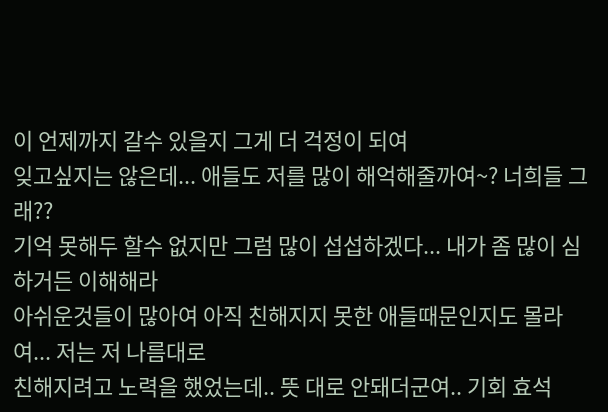이 언제까지 갈수 있을지 그게 더 걱정이 되여
잊고싶지는 않은데... 애들도 저를 많이 해억해줄까여~? 너희들 그래??
기억 못해두 할수 없지만 그럼 많이 섭섭하겠다... 내가 좀 많이 심하거든 이해해라
아쉬운것들이 많아여 아직 친해지지 못한 애들때문인지도 몰라여... 저는 저 나름대로
친해지려고 노력을 했었는데.. 뜻 대로 안돼더군여.. 기회 효석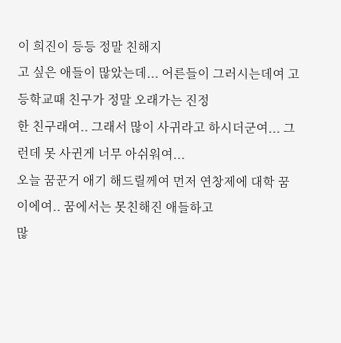이 희진이 등등 정말 친해지
고 싶은 애들이 많았는데... 어른들이 그러시는데여 고등학교때 친구가 정말 오래가는 진정
한 친구래여.. 그래서 많이 사귀라고 하시더군여... 그런데 못 사귄게 너무 아쉬워여...
오늘 꿈꾼거 애기 해드릴께여 먼저 연창제에 대학 꿈이에여.. 꿈에서는 못친해진 애들하고
많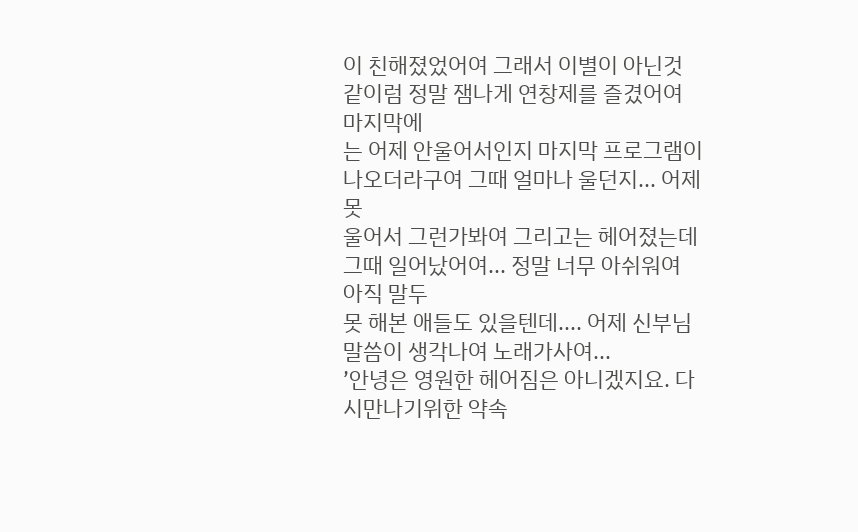이 친해졌었어여 그래서 이별이 아닌것 같이럼 정말 잼나게 연창제를 즐겼어여 마지막에
는 어제 안울어서인지 마지막 프로그램이 나오더라구여 그때 얼마나 울던지... 어제 못
울어서 그런가봐여 그리고는 헤어졌는데 그때 일어났어여... 정말 너무 아쉬워여 아직 말두
못 해본 애들도 있을텐데.... 어제 신부님 말씀이 생각나여 노래가사여...
’안녕은 영원한 헤어짐은 아니겠지요. 다시만나기위한 약속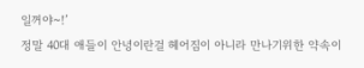일꺼야~!’
정말 40대 애들이 안녕이란걸 헤어짐이 아니라 만나기위한 약속이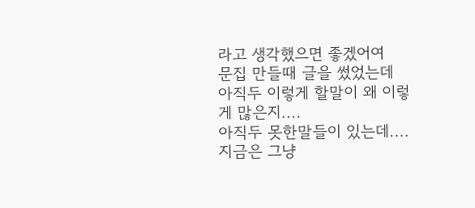라고 생각했으면 좋겠어여
문집 만들때 글을 썼었는데 아직두 이렇게 할말이 왜 이렇게 많은지....
아직두 못한말들이 있는데.... 지금은 그냥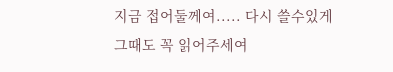지금 접어둘께여..... 다시 쓸수있게
그때도 꼭 읽어주세여